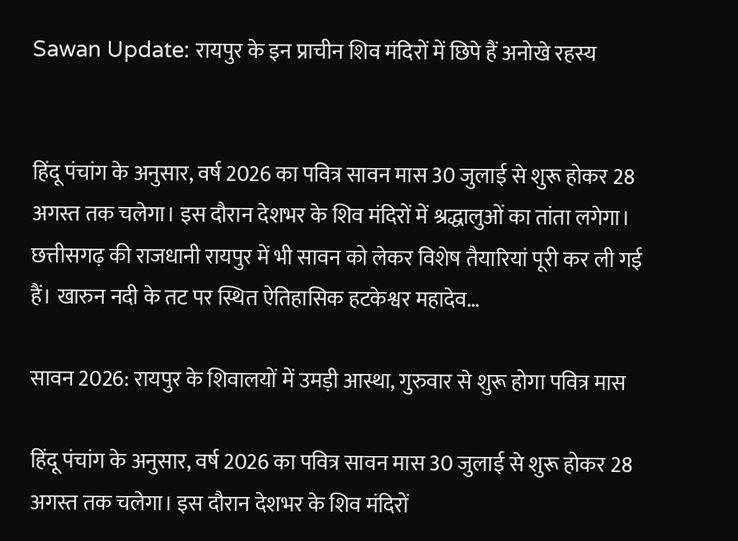Sawan Update: रायपुर के इन प्राचीन शिव मंदिरों में छिपे हैं अनोखे रहस्य


हिंदू पंचांग के अनुसार, वर्ष 2026 का पवित्र सावन मास 30 जुलाई से शुरू होकर 28 अगस्त तक चलेगा। इस दौरान देशभर के शिव मंदिरों में श्रद्धालुओं का तांता लगेगा। छत्तीसगढ़ की राजधानी रायपुर में भी सावन को लेकर विशेष तैयारियां पूरी कर ली गई हैं। खारुन नदी के तट पर स्थित ऐतिहासिक हटकेश्वर महादेव…

सावन 2026: रायपुर के शिवालयों में उमड़ी आस्था, गुरुवार से शुरू होगा पवित्र मास

हिंदू पंचांग के अनुसार, वर्ष 2026 का पवित्र सावन मास 30 जुलाई से शुरू होकर 28 अगस्त तक चलेगा। इस दौरान देशभर के शिव मंदिरों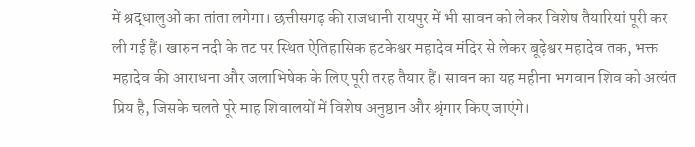में श्रद्धालुओं का तांता लगेगा। छत्तीसगढ़ की राजधानी रायपुर में भी सावन को लेकर विशेष तैयारियां पूरी कर ली गई हैं। खारुन नदी के तट पर स्थित ऐतिहासिक हटकेश्वर महादेव मंदिर से लेकर बूढ़ेश्वर महादेव तक, भक्त महादेव की आराधना और जलाभिषेक के लिए पूरी तरह तैयार हैं। सावन का यह महीना भगवान शिव को अत्यंत प्रिय है, जिसके चलते पूरे माह शिवालयों में विशेष अनुष्ठान और श्रृंगार किए जाएंगे।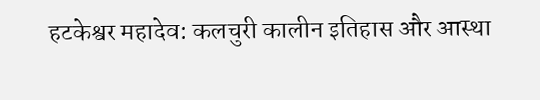हटकेश्वर महादेव: कलचुरी कालीन इतिहास और आस्था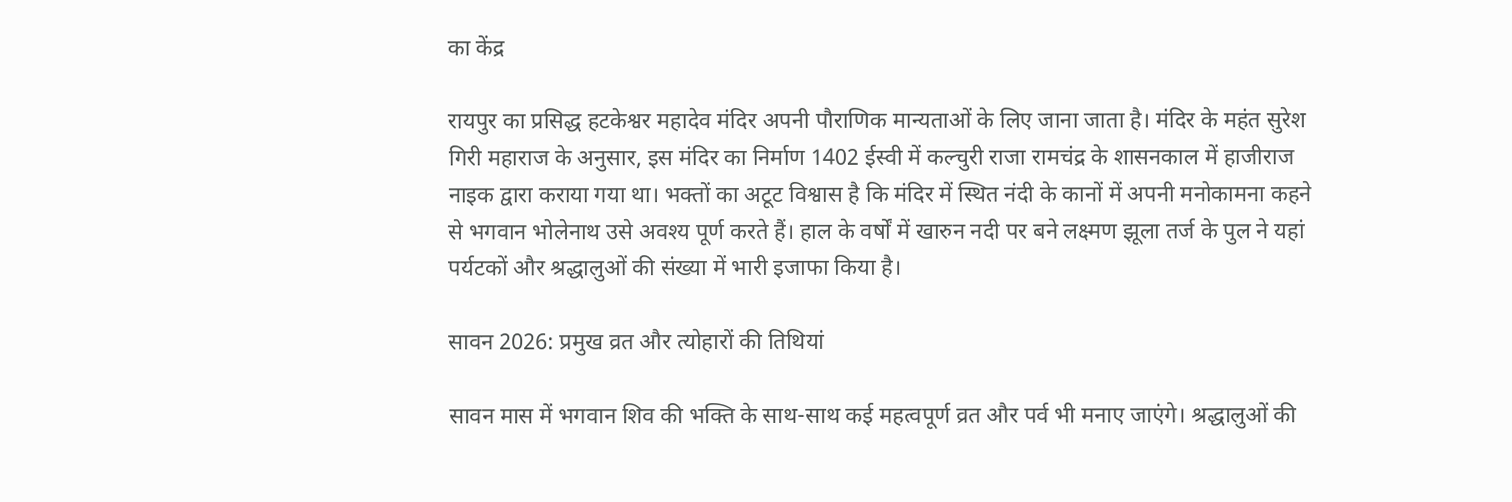का केंद्र

रायपुर का प्रसिद्ध हटकेश्वर महादेव मंदिर अपनी पौराणिक मान्यताओं के लिए जाना जाता है। मंदिर के महंत सुरेश गिरी महाराज के अनुसार, इस मंदिर का निर्माण 1402 ईस्वी में कल्चुरी राजा रामचंद्र के शासनकाल में हाजीराज नाइक द्वारा कराया गया था। भक्तों का अटूट विश्वास है कि मंदिर में स्थित नंदी के कानों में अपनी मनोकामना कहने से भगवान भोलेनाथ उसे अवश्य पूर्ण करते हैं। हाल के वर्षों में खारुन नदी पर बने लक्ष्मण झूला तर्ज के पुल ने यहां पर्यटकों और श्रद्धालुओं की संख्या में भारी इजाफा किया है।

सावन 2026: प्रमुख व्रत और त्योहारों की तिथियां

सावन मास में भगवान शिव की भक्ति के साथ-साथ कई महत्वपूर्ण व्रत और पर्व भी मनाए जाएंगे। श्रद्धालुओं की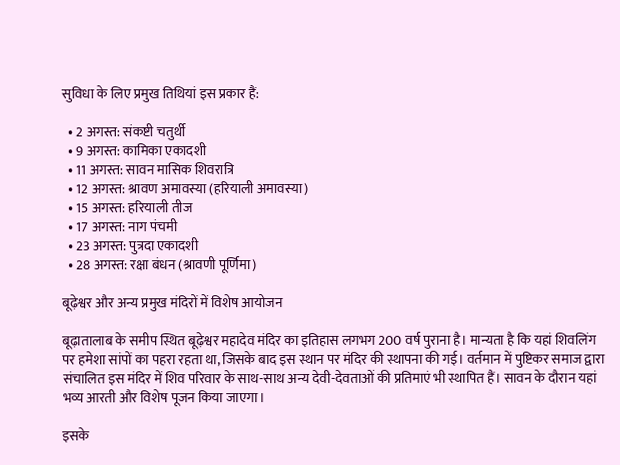सुविधा के लिए प्रमुख तिथियां इस प्रकार हैं:

  • 2 अगस्त: संकष्टी चतुर्थी
  • 9 अगस्त: कामिका एकादशी
  • 11 अगस्त: सावन मासिक शिवरात्रि
  • 12 अगस्त: श्रावण अमावस्या (हरियाली अमावस्या)
  • 15 अगस्त: हरियाली तीज
  • 17 अगस्त: नाग पंचमी
  • 23 अगस्त: पुत्रदा एकादशी
  • 28 अगस्त: रक्षा बंधन (श्रावणी पूर्णिमा)

बूढ़ेश्वर और अन्य प्रमुख मंदिरों में विशेष आयोजन

बूढ़ातालाब के समीप स्थित बूढ़ेश्वर महादेव मंदिर का इतिहास लगभग 200 वर्ष पुराना है। मान्यता है कि यहां शिवलिंग पर हमेशा सांपों का पहरा रहता था, जिसके बाद इस स्थान पर मंदिर की स्थापना की गई। वर्तमान में पुष्टिकर समाज द्वारा संचालित इस मंदिर में शिव परिवार के साथ-साथ अन्य देवी-देवताओं की प्रतिमाएं भी स्थापित हैं। सावन के दौरान यहां भव्य आरती और विशेष पूजन किया जाएगा।

इसके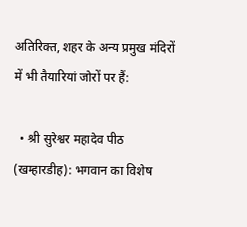अतिरिक्त, शहर के अन्य प्रमुख मंदिरों में भी तैयारियां जोरों पर हैं:

  • श्री सुरेश्वर महादेव पीठ (खम्हारडीह): भगवान का विशेष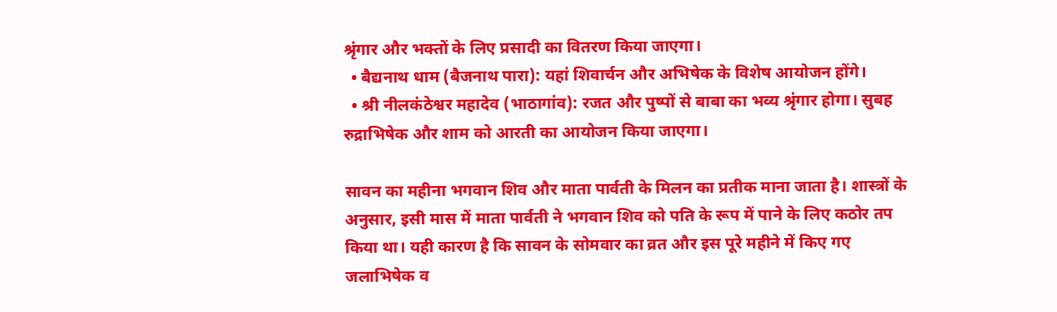श्रृंगार और भक्तों के लिए प्रसादी का वितरण किया जाएगा।
  • बैद्यनाथ धाम (बैजनाथ पारा): यहां शिवार्चन और अभिषेक के विशेष आयोजन होंगे।
  • श्री नीलकंठेश्वर महादेव (भाठागांव): रजत और पुष्पों से बाबा का भव्य श्रृंगार होगा। सुबह रुद्राभिषेक और शाम को आरती का आयोजन किया जाएगा।

सावन का महीना भगवान शिव और माता पार्वती के मिलन का प्रतीक माना जाता है। शास्त्रों के अनुसार, इसी मास में माता पार्वती ने भगवान शिव को पति के रूप में पाने के लिए कठोर तप किया था। यही कारण है कि सावन के सोमवार का व्रत और इस पूरे महीने में किए गए जलाभिषेक व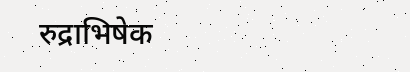रुद्राभिषेक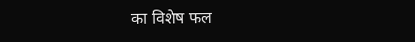का विशेष फल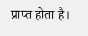प्राप्त होता है।